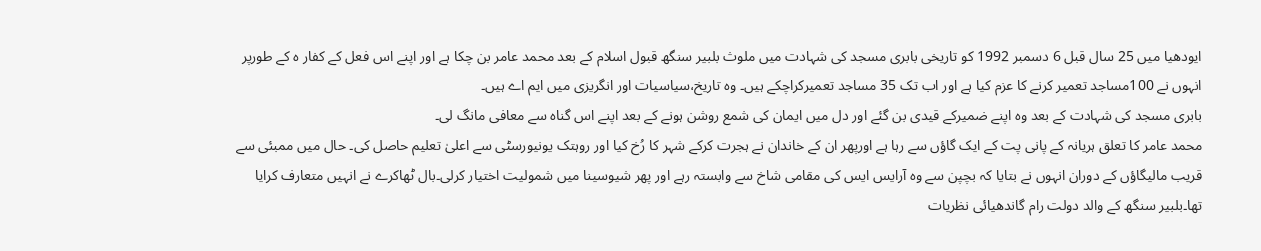ایودھیا میں 25 سال قبل 6 دسمبر 1992 کو تاریخی بابری مسجد کی شہادت میں ملوث بلبیر سنگھ قبول اسلام کے بعد محمد عامر بن چکا ہے اور اپنے اس فعل کے کفار ہ کے طورپر انہوں نے 100مساجد تعمیر کرنے کا عزم کیا ہے اور اب تک 35 مساجد تعمیرکراچکے ہیں۔ وہ تاریخ،سیاسیات اور انگریزی میں ایم اے ہیں۔
بابری مسجد کی شہادت کے بعد وہ اپنے ضمیرکے قیدی بن گئے اور دل میں ایمان کی شمع روشن ہونے کے بعد اپنے اس گناہ سے معافی مانگ لی۔
محمد عامر کا تعلق ہریانہ کے پانی پت کے ایک گاؤں سے رہا ہے اورپھر ان کے خاندان نے ہجرت کرکے شہر کا رُخ کیا اور روہتک یونیورسٹی سے اعلیٰ تعلیم حاصل کی۔ حال میں ممبئی سے قریب مالیگاؤں کے دوران انہوں نے بتایا کہ بچپن سے وہ آرایس ایس کی مقامی شاخ سے وابستہ رہے اور پھر شیوسینا میں شمولیت اختیار کرلی۔بال ٹھاکرے نے انہیں متعارف کرایا تھا۔بلبیر سنگھ کے والد دولت رام گاندھیائی نظریات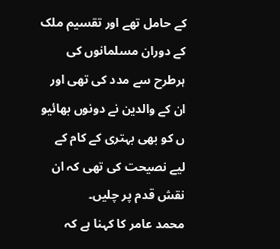کے حامل تھے اور تقسیم ملک کے دوران مسلمانوں کی ہرطرح سے مدد کی تھی اور ان کے والدین نے دونوں بھائیو ں کو بھی بہتری کے کام کے لیے نصیحت کی تھی کہ ان نقش قدم پر چلیں۔
محمد عامر کا کہنا ہے کہ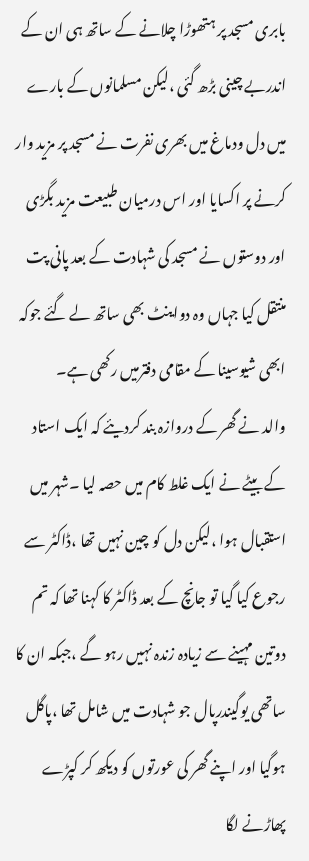بابری مسجد پر ہتھوڑا چلانے کے ساتھ ہی ان کے اندربے چینی بڑھ گئی ،لیکن مسلمانوں کے بارے میں دل ودماغ میں بھری نفرت نے مسجد پر مزید وار کرنے پر اکسایا اور اس درمیان طبیعت مزید بگڑی اور دوستوں نے مسجد کی شہادت کے بعد پانی پت منتقل کیا جہاں وہ دواینٹ بھی ساتھ لے گئے جوکہ ابھی شیوسینا کے مقامی دفترمیں رکھی ہے۔
والد نے گھر کے دروازہ بند کردیئے کہ ایک استاد کے بیٹے نے ایک غلط کام میں حصہ لیا ۔شہر میں استقبال ہوا ،لیکن دل کو چین نہیں تھا ،ڈاکٹر سے رجوع کیا گیا تو جانچ کے بعد ڈاکٹر کا کہنا تھا کہ تم دوتین مہینے سے زیادہ زندہ نہیں رہو گے ،جبکہ ان کا ساتھی یوگیندرپال جو شہادت میں شامل تھا ،پاگل ہوگیا اور اپنے گھر کی عورتوں کو دیکھ کر کپڑے پھاڑنے لگا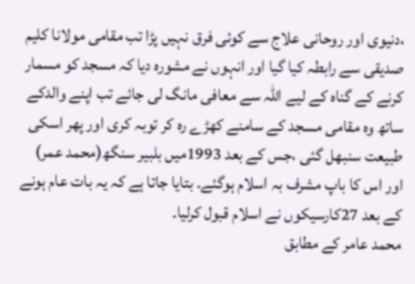،دنیوی اور روحانی علاج سے کوئی فرق نہیں پڑا تب مقامی مولانا کلیم صدیقی سے رابطہ کیا گیا اور انہوں نے مشورہ دیا کہ مسجد کو مسمار کرنے کے گناہ کے لیے اللہ سے معافی مانگ لی جائے تب اپنے والدکے ساتھ وہ مقامی مسجد کے سامنے کھڑے رہ کر توبہ کری اور پھر اسکی طبیعت سنبھل گئی ،جس کے بعد 1993میں بلبیر سنگھ(محمد عمر) اور اس کا باپ مشرف بہ اسلام ہوگئے۔ بتایا جاتا ہے کہ یہ بات عام ہونے کے بعد 27کارسیکوں نے اسلام قبول کرلیا۔
محمد عامر کے مطابق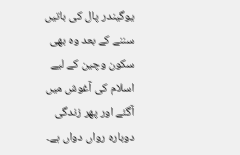یوگیندر پال کی باتیں سننے کے بعد وہ بھی سکون وچین کے لیے اسلام کی آغوش میں آگئے اور پھر زندگی دوبارہ رواں دواں ہے۔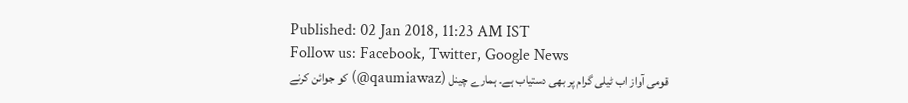Published: 02 Jan 2018, 11:23 AM IST
Follow us: Facebook, Twitter, Google News
قومی آواز اب ٹیلی گرام پر بھی دستیاب ہے۔ ہمارے چینل (qaumiawaz@) کو جوائن کرنے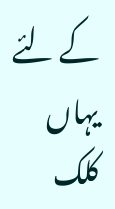کے لئے یہاں کلک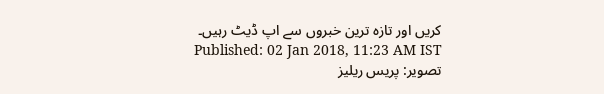کریں اور تازہ ترین خبروں سے اپ ڈیٹ رہیں۔
Published: 02 Jan 2018, 11:23 AM IST
تصویر: پریس ریلیز